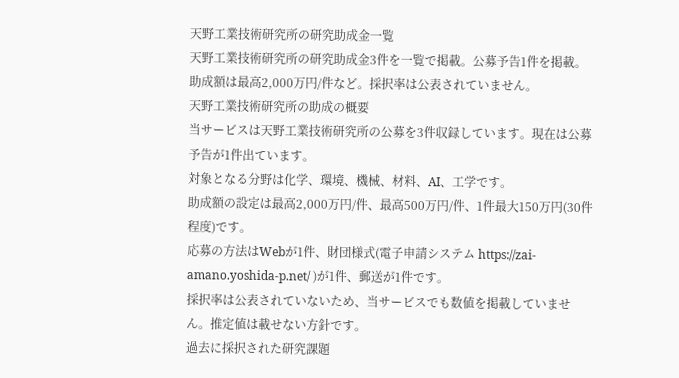天野工業技術研究所の研究助成金一覧
天野工業技術研究所の研究助成金3件を一覧で掲載。公募予告1件を掲載。助成額は最高2,000万円/件など。採択率は公表されていません。
天野工業技術研究所の助成の概要
当サービスは天野工業技術研究所の公募を3件収録しています。現在は公募予告が1件出ています。
対象となる分野は化学、環境、機械、材料、AI、工学です。
助成額の設定は最高2,000万円/件、最高500万円/件、1件最大150万円(30件程度)です。
応募の方法はWebが1件、財団様式(電子申請システム https://zai-amano.yoshida-p.net/ )が1件、郵送が1件です。
採択率は公表されていないため、当サービスでも数値を掲載していません。推定値は載せない方針です。
過去に採択された研究課題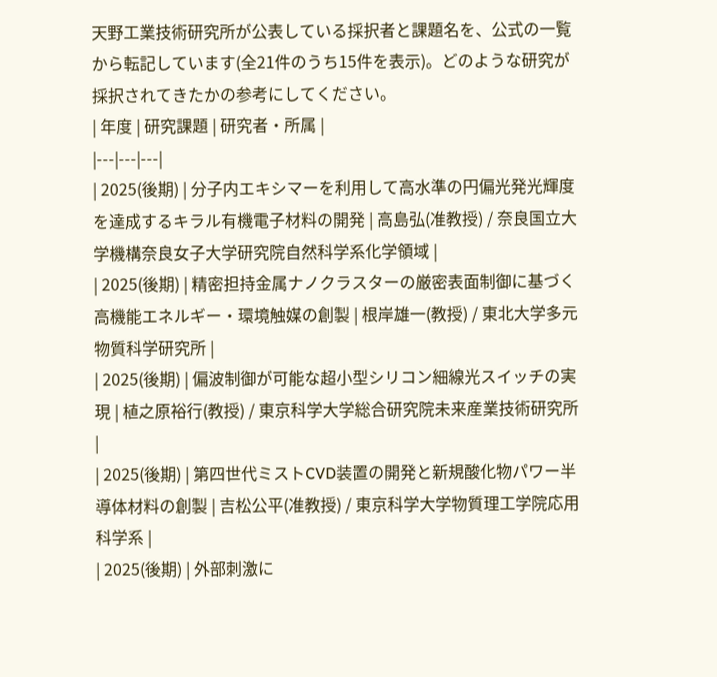天野工業技術研究所が公表している採択者と課題名を、公式の一覧から転記しています(全21件のうち15件を表示)。どのような研究が採択されてきたかの参考にしてください。
| 年度 | 研究課題 | 研究者・所属 |
|---|---|---|
| 2025(後期) | 分子内エキシマーを利用して高水準の円偏光発光輝度を達成するキラル有機電子材料の開発 | 高島弘(准教授) / 奈良国立大学機構奈良女子大学研究院自然科学系化学領域 |
| 2025(後期) | 精密担持金属ナノクラスターの厳密表面制御に基づく高機能エネルギー・環境触媒の創製 | 根岸雄一(教授) / 東北大学多元物質科学研究所 |
| 2025(後期) | 偏波制御が可能な超小型シリコン細線光スイッチの実現 | 植之原裕行(教授) / 東京科学大学総合研究院未来産業技術研究所 |
| 2025(後期) | 第四世代ミストCVD装置の開発と新規酸化物パワー半導体材料の創製 | 吉松公平(准教授) / 東京科学大学物質理工学院応用科学系 |
| 2025(後期) | 外部刺激に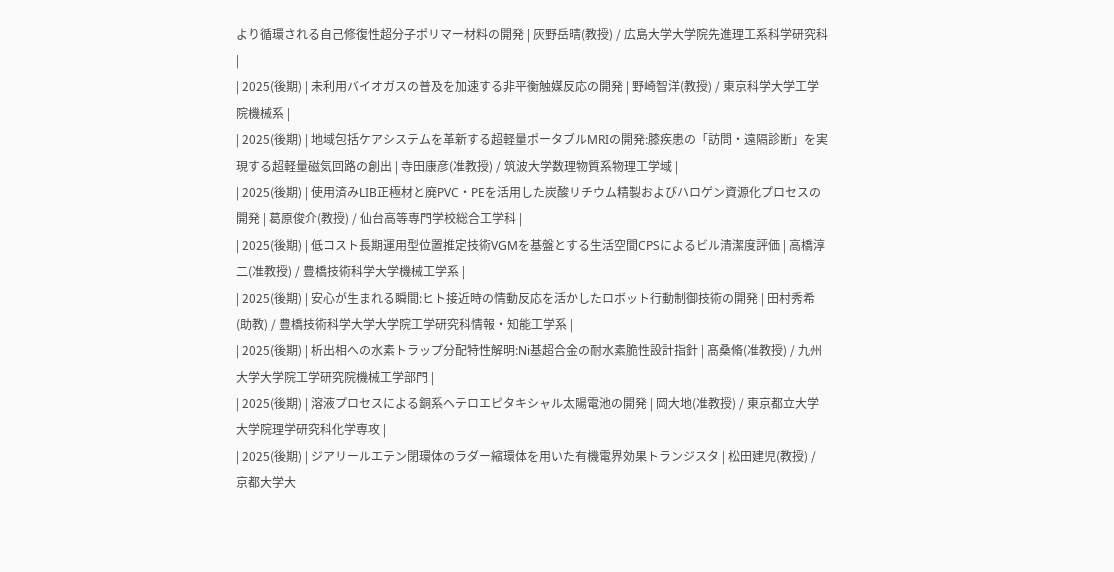より循環される自己修復性超分子ポリマー材料の開発 | 灰野岳晴(教授) / 広島大学大学院先進理工系科学研究科 |
| 2025(後期) | 未利用バイオガスの普及を加速する非平衡触媒反応の開発 | 野崎智洋(教授) / 東京科学大学工学院機械系 |
| 2025(後期) | 地域包括ケアシステムを革新する超軽量ポータブルMRIの開発:膝疾患の「訪問・遠隔診断」を実現する超軽量磁気回路の創出 | 寺田康彦(准教授) / 筑波大学数理物質系物理工学域 |
| 2025(後期) | 使用済みLIB正極材と廃PVC・PEを活用した炭酸リチウム精製およびハロゲン資源化プロセスの開発 | 葛原俊介(教授) / 仙台高等専門学校総合工学科 |
| 2025(後期) | 低コスト長期運用型位置推定技術VGMを基盤とする生活空間CPSによるビル清潔度評価 | 高橋淳二(准教授) / 豊橋技術科学大学機械工学系 |
| 2025(後期) | 安心が生まれる瞬間:ヒト接近時の情動反応を活かしたロボット行動制御技術の開発 | 田村秀希(助教) / 豊橋技術科学大学大学院工学研究科情報・知能工学系 |
| 2025(後期) | 析出相への水素トラップ分配特性解明:Ni基超合金の耐水素脆性設計指針 | 髙桑脩(准教授) / 九州大学大学院工学研究院機械工学部門 |
| 2025(後期) | 溶液プロセスによる銅系ヘテロエピタキシャル太陽電池の開発 | 岡大地(准教授) / 東京都立大学大学院理学研究科化学専攻 |
| 2025(後期) | ジアリールエテン閉環体のラダー縮環体を用いた有機電界効果トランジスタ | 松田建児(教授) / 京都大学大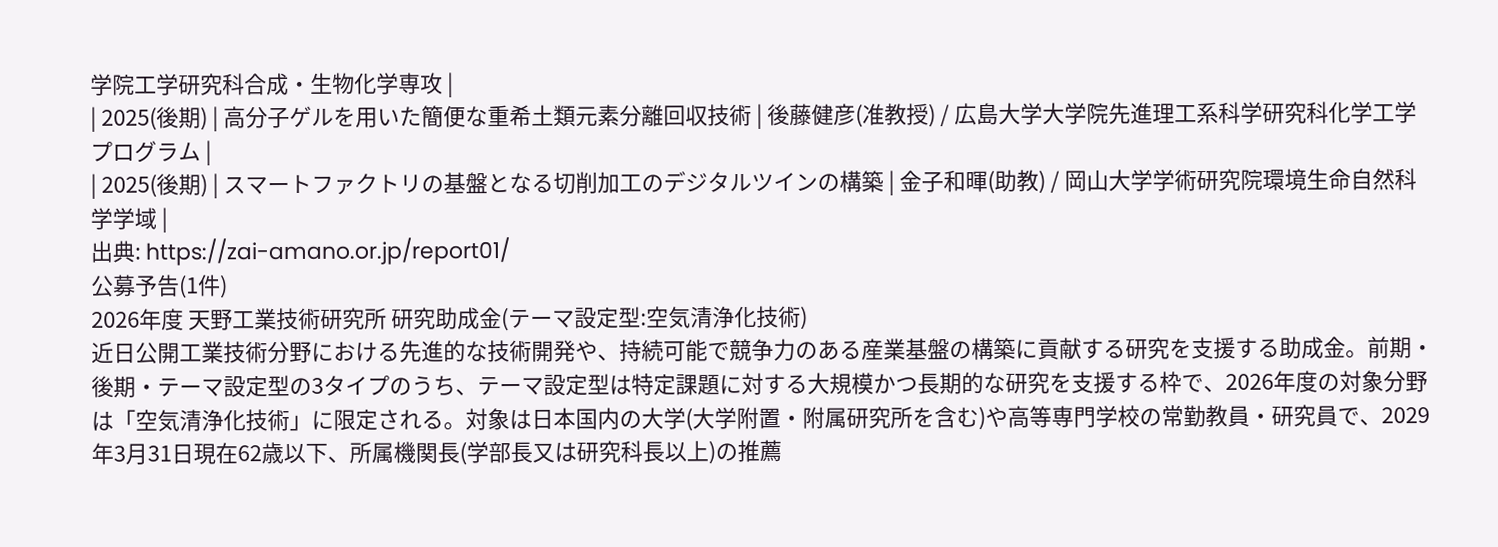学院工学研究科合成・生物化学専攻 |
| 2025(後期) | 高分子ゲルを用いた簡便な重希土類元素分離回収技術 | 後藤健彦(准教授) / 広島大学大学院先進理工系科学研究科化学工学プログラム |
| 2025(後期) | スマートファクトリの基盤となる切削加工のデジタルツインの構築 | 金子和暉(助教) / 岡山大学学術研究院環境生命自然科学学域 |
出典: https://zai-amano.or.jp/report01/
公募予告(1件)
2026年度 天野工業技術研究所 研究助成金(テーマ設定型:空気清浄化技術)
近日公開工業技術分野における先進的な技術開発や、持続可能で競争力のある産業基盤の構築に貢献する研究を支援する助成金。前期・後期・テーマ設定型の3タイプのうち、テーマ設定型は特定課題に対する大規模かつ長期的な研究を支援する枠で、2026年度の対象分野は「空気清浄化技術」に限定される。対象は日本国内の大学(大学附置・附属研究所を含む)や高等専門学校の常勤教員・研究員で、2029年3月31日現在62歳以下、所属機関長(学部長又は研究科長以上)の推薦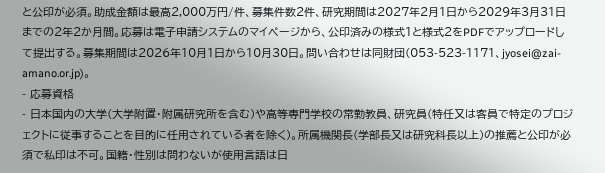と公印が必須。助成金額は最高2,000万円/件、募集件数2件、研究期間は2027年2月1日から2029年3月31日までの2年2か月間。応募は電子申請システムのマイページから、公印済みの様式1と様式2をPDFでアップロードして提出する。募集期間は2026年10月1日から10月30日。問い合わせは同財団(053-523-1171、jyosei@zai-amano.or.jp)。
- 応募資格
- 日本国内の大学(大学附置・附属研究所を含む)や高等専門学校の常勤教員、研究員(特任又は客員で特定のプロジェクトに従事することを目的に任用されている者を除く)。所属機関長(学部長又は研究科長以上)の推薦と公印が必須で私印は不可。国籍・性別は問わないが使用言語は日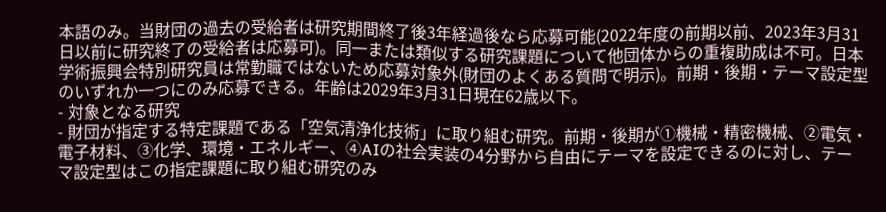本語のみ。当財団の過去の受給者は研究期間終了後3年経過後なら応募可能(2022年度の前期以前、2023年3月31日以前に研究終了の受給者は応募可)。同一または類似する研究課題について他団体からの重複助成は不可。日本学術振興会特別研究員は常勤職ではないため応募対象外(財団のよくある質問で明示)。前期・後期・テーマ設定型のいずれか一つにのみ応募できる。年齢は2029年3月31日現在62歳以下。
- 対象となる研究
- 財団が指定する特定課題である「空気清浄化技術」に取り組む研究。前期・後期が①機械・精密機械、②電気・電子材料、③化学、環境・エネルギー、④AIの社会実装の4分野から自由にテーマを設定できるのに対し、テーマ設定型はこの指定課題に取り組む研究のみ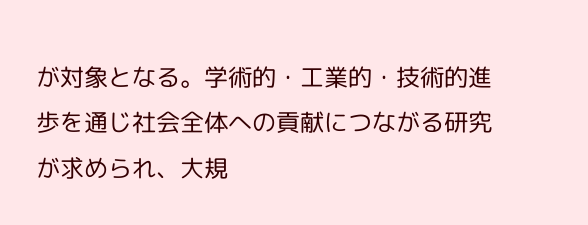が対象となる。学術的・工業的・技術的進歩を通じ社会全体への貢献につながる研究が求められ、大規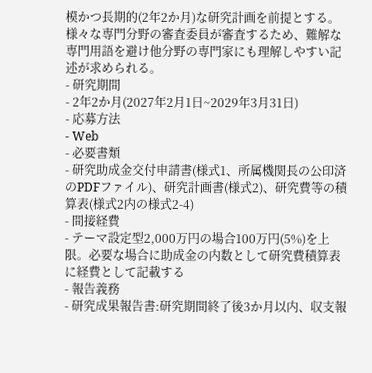模かつ長期的(2年2か月)な研究計画を前提とする。様々な専門分野の審査委員が審査するため、難解な専門用語を避け他分野の専門家にも理解しやすい記述が求められる。
- 研究期間
- 2年2か月(2027年2月1日~2029年3月31日)
- 応募方法
- Web
- 必要書類
- 研究助成金交付申請書(様式1、所属機関長の公印済のPDFファイル)、研究計画書(様式2)、研究費等の積算表(様式2内の様式2-4)
- 間接経費
- テーマ設定型2,000万円の場合100万円(5%)を上限。必要な場合に助成金の内数として研究費積算表に経費として記載する
- 報告義務
- 研究成果報告書:研究期間終了後3か月以内、収支報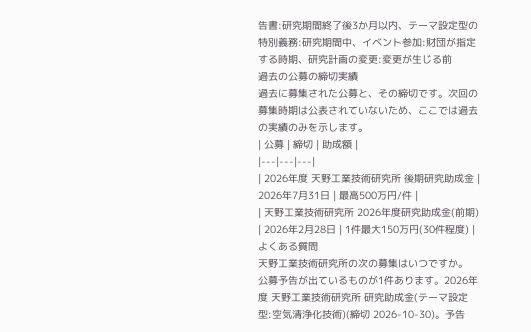告書:研究期間終了後3か月以内、テーマ設定型の特別義務:研究期間中、イベント参加:財団が指定する時期、研究計画の変更:変更が生じる前
過去の公募の締切実績
過去に募集された公募と、その締切です。次回の募集時期は公表されていないため、ここでは過去の実績のみを示します。
| 公募 | 締切 | 助成額 |
|---|---|---|
| 2026年度 天野工業技術研究所 後期研究助成金 | 2026年7月31日 | 最高500万円/件 |
| 天野工業技術研究所 2026年度研究助成金(前期) | 2026年2月28日 | 1件最大150万円(30件程度) |
よくある質問
天野工業技術研究所の次の募集はいつですか。
公募予告が出ているものが1件あります。2026年度 天野工業技術研究所 研究助成金(テーマ設定型:空気清浄化技術)(締切 2026-10-30)。予告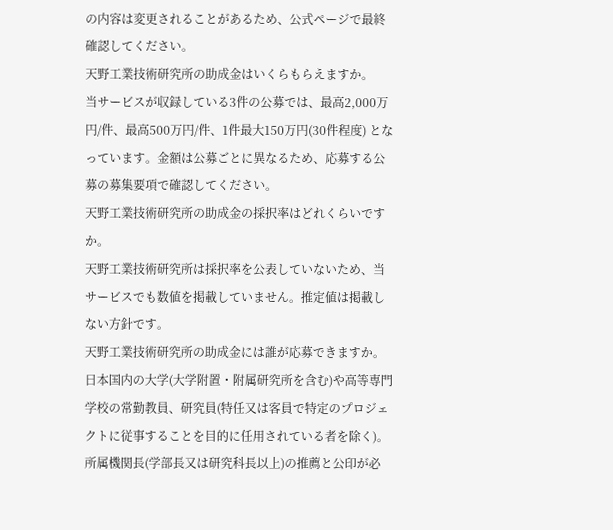の内容は変更されることがあるため、公式ページで最終確認してください。
天野工業技術研究所の助成金はいくらもらえますか。
当サービスが収録している3件の公募では、最高2,000万円/件、最高500万円/件、1件最大150万円(30件程度) となっています。金額は公募ごとに異なるため、応募する公募の募集要項で確認してください。
天野工業技術研究所の助成金の採択率はどれくらいですか。
天野工業技術研究所は採択率を公表していないため、当サービスでも数値を掲載していません。推定値は掲載しない方針です。
天野工業技術研究所の助成金には誰が応募できますか。
日本国内の大学(大学附置・附属研究所を含む)や高等専門学校の常勤教員、研究員(特任又は客員で特定のプロジェクトに従事することを目的に任用されている者を除く)。所属機関長(学部長又は研究科長以上)の推薦と公印が必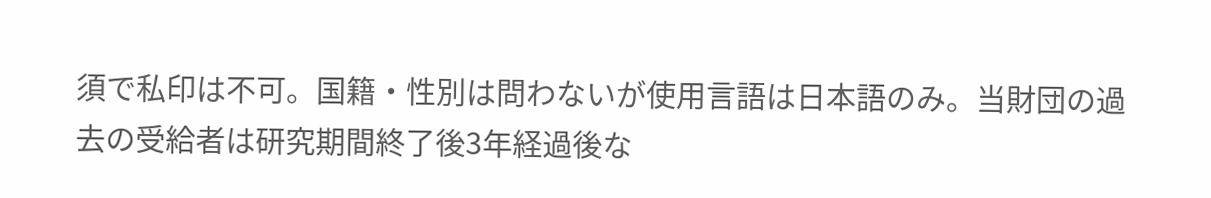須で私印は不可。国籍・性別は問わないが使用言語は日本語のみ。当財団の過去の受給者は研究期間終了後3年経過後な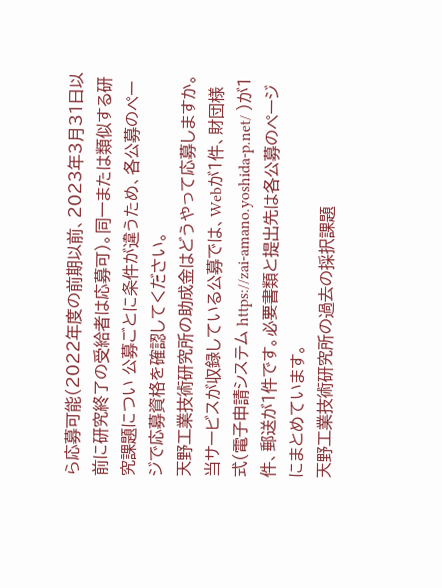ら応募可能(2022年度の前期以前、2023年3月31日以前に研究終了の受給者は応募可)。同一または類似する研究課題につい 公募ごとに条件が違うため、各公募のページで応募資格を確認してください。
天野工業技術研究所の助成金はどうやって応募しますか。
当サービスが収録している公募では、Webが1件、財団様式(電子申請システム https://zai-amano.yoshida-p.net/ )が1件、郵送が1件です。必要書類と提出先は各公募のページにまとめています。
天野工業技術研究所の過去の採択課題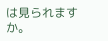は見られますか。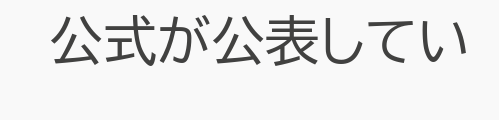公式が公表してい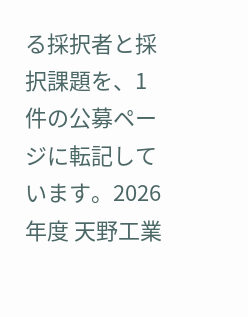る採択者と採択課題を、1件の公募ページに転記しています。2026年度 天野工業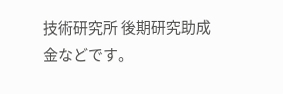技術研究所 後期研究助成金などです。